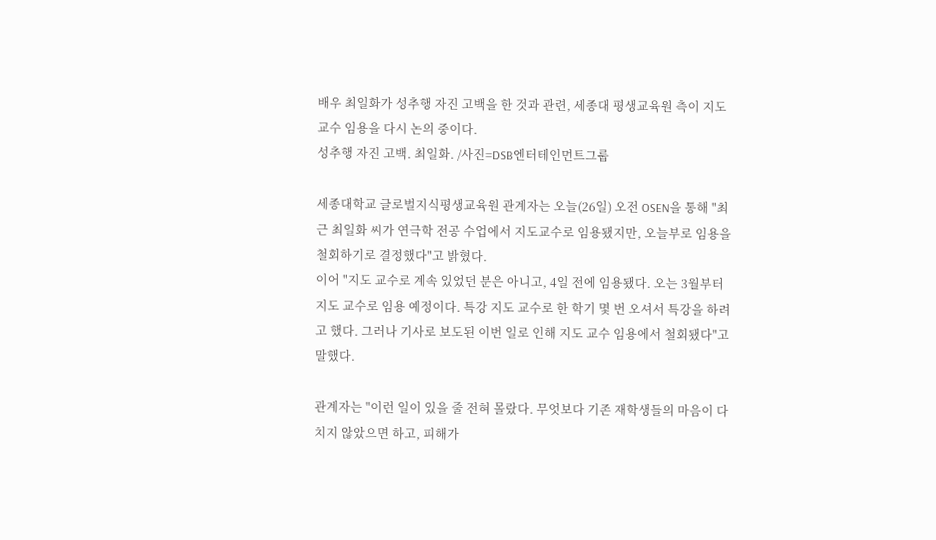배우 최일화가 성추행 자진 고백을 한 것과 관련, 세종대 평생교육원 측이 지도교수 임용을 다시 논의 중이다.
성추행 자진 고백. 최일화. /사진=DSB엔터테인먼트그룹

세종대학교 글로벌지식평생교육원 관계자는 오늘(26일) 오전 OSEN을 통해 "최근 최일화 씨가 연극학 전공 수업에서 지도교수로 임용됐지만, 오늘부로 임용을 철회하기로 결정했다"고 밝혔다.
이어 "지도 교수로 계속 있었던 분은 아니고, 4일 전에 임용됐다. 오는 3월부터 지도 교수로 임용 예정이다. 특강 지도 교수로 한 학기 몇 번 오셔서 특강을 하려고 했다. 그러나 기사로 보도된 이번 일로 인해 지도 교수 임용에서 철회됐다"고 말했다.

관계자는 "이런 일이 있을 줄 전혀 몰랐다. 무엇보다 기존 재학생들의 마음이 다치지 않았으면 하고, 피해가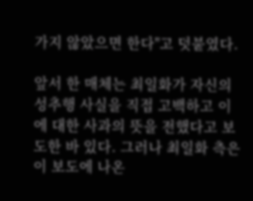가지 않았으면 한다"고 덧붙였다.

앞서 한 매체는 최일화가 자신의 성추행 사실을 직접 고백하고 이에 대한 사과의 뜻을 전했다고 보도한 바 있다. 그러나 최일화 측은 이 보도에 나온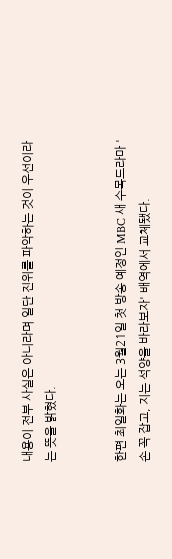내용이 전부 사실은 아니라며 일단 진위를 파악하는 것이 우선이라는 뜻을 밝혔다.


한편 최일화는 오는 3월21일 첫 방송 예정인 MBC 새 수목드라마 '손 꼭 잡고, 지는 석양을 바라보자' 배역에서 교체됐다.